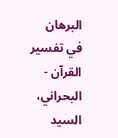البرهان في تفسير القرآن - البحراني، السيد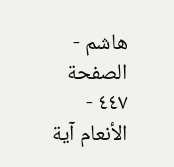هاشم - الصفحة ٤٤٧ - الأنعام آية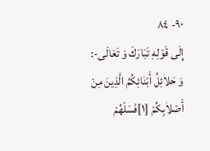٩٠- ٨٤
إِلَى قَوْلِهِ تَبَارَكَ وَ تَعَالَى-: وَ حَلاٰئِلُ أَبْنٰائِكُمُ الَّذِينَ مِنْ أَصْلاٰبِكُمْ [١]فَسَلْهُمْ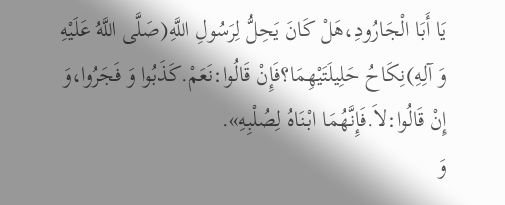يَا أَبَا الْجَارُودِ،هَلْ كَانَ يَحِلُّ لِرَسُولِ اللَّهِ(صَلَّى اللَّهُ عَلَيْهِ وَ آلِهِ)نِكَاحُ حَلِيلَتَيْهِمَا؟فَإِنْ قَالُوا:نَعَمْ.كَذَبُوا وَ فَجَرُوا،وَ إِنْ قَالُوا:لاَ.فَإِنَّهُمَا ابْنَاهُ لِصُلْبِهِ».
وَ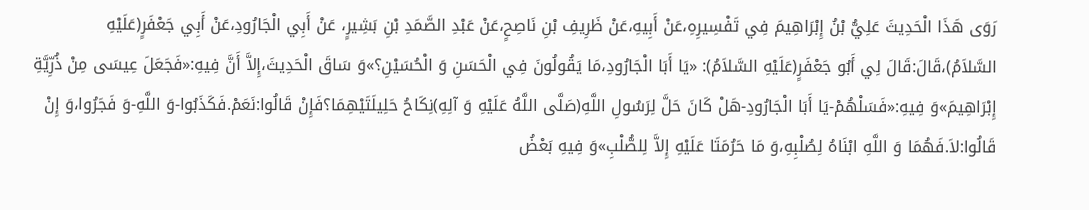رَوَى هَذَا الْحَدِيثَ عَلِيُّ بْنُ إِبْرَاهِيمَ فِي تَفْسِيرِهِ،عَنْ أَبِيهِ،عَنْ ظَرِيفِ بْنِ نَاصِحٍ،عَنْ عَبْدِ الصَّمَدِ بْنِ بَشِيرٍ، عَنْ أَبِي الْجَارُودِ،عَنْ أَبِي جَعْفَرٍ(عَلَيْهِ السَّلاَمُ)،قَالَ:قَالَ لِي أَبُو جَعْفَرٍ(عَلَيْهِ السَّلاَمُ): «يَا أَبَا الْجَارُودِ،مَا يَقُولُونَ فِي الْحَسَنِ وَ الْحُسَيْنِ؟»وَ سَاقَ الْحَدِيثَ،إِلاَّ أَنَّ فِيهِ:«فَجَعَلَ عِيسَى مِنْ ذُرِّيَّةِ إِبْرَاهِيمَ»وَ فِيهِ:«فَسَلْهُمْ-يَا أَبَا الْجَارُودِ-هَلْ كَانَ حَلَّ لِرَسُولِ اللَّهِ(صَلَّى اللَّهُ عَلَيْهِ وَ آلِهِ)نِكَاحُ حَلِيلَتَيْهِمَا؟فَإِنْ قَالُوا:نَعَمْ.فَكَذَبُوا-وَ اللَّهِ-وَ فَجَرُوا،وَ إِنْ قَالُوا:لاَ.فَهُمَا وَ اللَّهِ ابْنَاهُ لِصُلْبِهِ،وَ مَا حَرُمَتَا عَلَيْهِ إِلاَّ لِلصُّلْبِ»وَ فِيهِ بَعْضُ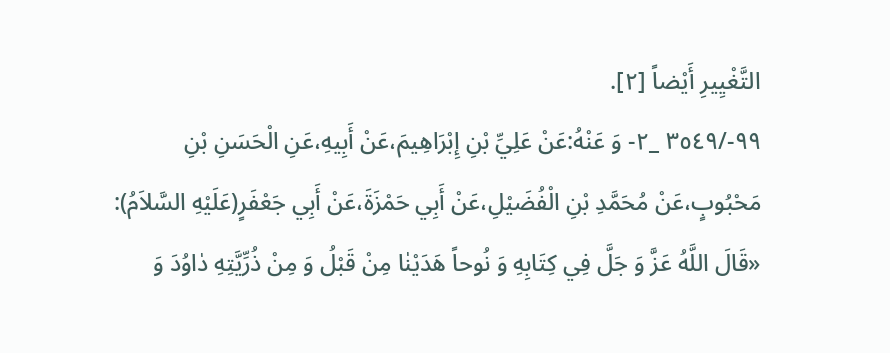التَّغْيِيرِ أَيْضاً [٢].
٩٩-/٣٥٤٩ _٢- وَ عَنْهُ:عَنْ عَلِيِّ بْنِ إِبْرَاهِيمَ،عَنْ أَبِيهِ،عَنِ الْحَسَنِ بْنِ مَحْبُوبٍ،عَنْ مُحَمَّدِ بْنِ الْفُضَيْلِ،عَنْ أَبِي حَمْزَةَ،عَنْ أَبِي جَعْفَرٍ(عَلَيْهِ السَّلاَمُ): «قَالَ اللَّهُ عَزَّ وَ جَلَّ فِي كِتَابِهِ وَ نُوحاً هَدَيْنٰا مِنْ قَبْلُ وَ مِنْ ذُرِّيَّتِهِ دٰاوُدَ وَ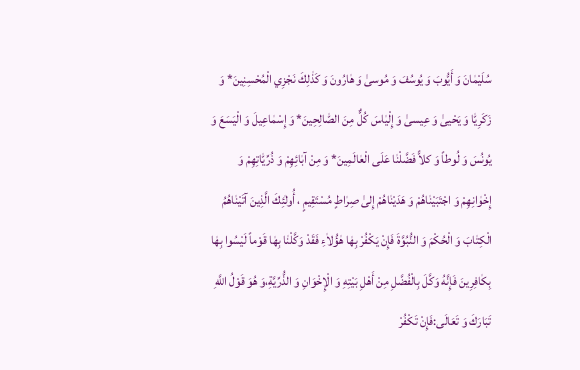سُلَيْمٰانَ وَ أَيُّوبَ وَ يُوسُفَ وَ مُوسىٰ وَ هٰارُونَ وَ كَذٰلِكَ نَجْزِي الْمُحْسِنِينَ* وَ زَكَرِيّٰا وَ يَحْيىٰ وَ عِيسىٰ وَ إِلْيٰاسَ كُلٌّ مِنَ الصّٰالِحِينَ* وَ إِسْمٰاعِيلَ وَ الْيَسَعَ وَ يُونُسَ وَ لُوطاً وَ كلاًّ فَضَّلْنٰا عَلَى الْعٰالَمِينَ* وَ مِنْ آبٰائِهِمْ وَ ذُرِّيّٰاتِهِمْ وَ إِخْوٰانِهِمْ وَ اجْتَبَيْنٰاهُمْ وَ هَدَيْنٰاهُمْ إِلىٰ صِرٰاطٍ مُسْتَقِيمٍ ، أُولٰئِكَ الَّذِينَ آتَيْنٰاهُمُ الْكِتٰابَ وَ الْحُكْمَ وَ النُّبُوَّةَ فَإِنْ يَكْفُرْ بِهٰا هٰؤُلاٰءِ فَقَدْ وَكَّلْنٰا بِهٰا قَوْماً لَيْسُوا بِهٰا بِكٰافِرِينَ فَإِنَّهُ وَكَّلَ بِالْفُضَّلِ مِنْ أَهْلِ بَيْتِهِ وَ الْإِخْوَانِ وَ الذُّرِّيَّةِ،وَ هُوَ قَوْلُ اللَّهِ تَبَارَكَ وَ تَعَالَى:فَإِنْ تَكْفُرْ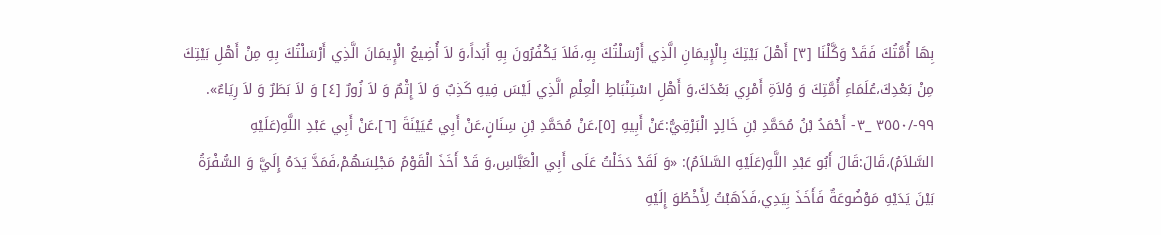بِهَا أُمَّتُكَ فَقَدْ وَكَّلْنَا [٣] أَهْلَ بَيْتِكَ بِالْإِيمَانِ الَّذِي أَرْسَلْتُكَ بِهِ،فَلاَ يَكْفُرُونَ بِهِ أَبَداً،وَ لاَ أُضِيعُ الْإِيمَانَ الَّذِي أَرْسَلْتُكَ بِهِ مِنْ أَهْلِ بَيْتِكَ مِنْ بَعْدِكَ،عُلَمَاءِ أُمَّتِكَ وَ وُلاَةِ أَمْرِي بَعْدَكَ،وَ أَهْلِ اسْتِنْبَاطِ الْعِلْمِ الَّذِي لَيْسَ فِيهِ كَذِبٌ وَ لاَ إِثْمٌ وَ لاَ زُورٌ [٤] وَ لاَ بَطَرٌ وَ لاَ رِيَاءٌ».
٩٩-/٣٥٥٠ _٣- أَحْمَدُ بْنُ مُحَمَّدِ بْنِ خَالِدٍ الْبَرْقِيُّ:عَنْ أَبِيهِ [٥]،عَنْ مُحَمَّدِ بْنِ سِنَانٍ،عَنْ أَبِي عُيَيْنَةَ [٦]،عَنْ أَبِي عَبْدِ اللَّهِ(عَلَيْهِ السَّلاَمُ)،قَالَ:قَالَ أَبُو عَبْدِ اللَّهِ(عَلَيْهِ السَّلاَمُ): «وَ لَقَدْ دَخَلْتُ عَلَى أَبِي الْعَبَّاسِ،وَ قَدْ أَخَذَ الْقَوْمُ مَجْلِسَهُمْ،فَمَدَّ يَدَهُ إِلَيَّ وَ السُّفْرَةُ بَيْنَ يَدَيْهِ مَوْضُوعَةٌ فَأَخَذَ بِيَدِي،فَذَهَبْتُ لِأَخْطُوَ إِلَيْهِ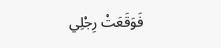فَوَقَعَتْ رِجْلِي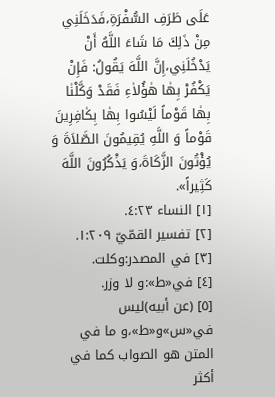عَلَى طَرَفِ السُّفْرَةِ،فَدَخَلَنِي مِنْ ذَلِكَ مَا شَاءَ اللَّهُ أَنْ يَدْخُلَنِي،إِنَّ اللَّهَ يَقُولُ: فَإِنْ يَكْفُرْ بِهٰا هٰؤُلاٰءِ فَقَدْ وَكَّلْنٰا بِهٰا قَوْماً لَيْسُوا بِهٰا بِكٰافِرِينَ قَوْماً وَ اللَّهِ يُقِيمُونَ الصَّلاَةَ وَ يُؤْتُونَ الزَّكَاةَ،وَ يَذْكُرُونَ اللَّهَ كَثِيراً».
[١] النساء ٤:٢٣.
[٢] تفسير القمّيّ ١:٢٠٩.
[٣] في المصدر:وكلت.
[٤] في«ط»:و لا وزر.
[٥] (عن أبيه)ليس في«س»و«ط»،و ما في المتن هو الصواب كما في أكثر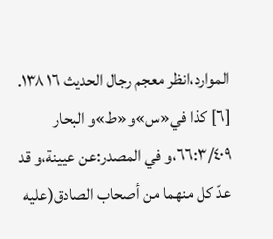الموارد،انظر معجم رجال الحديث ١٦ ١٣٨.
[٦] كذا في«س»و«ط»و البحار ٦٦:٣/٤٠٩،و في المصدر:عن عيينة،و قد عدّ كل منهما من أصحاب الصادق(عليه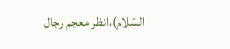السّلام)،انظر معجم رجال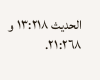الحديث ١٣:٢١٨ و ٢١:٢٦٨.